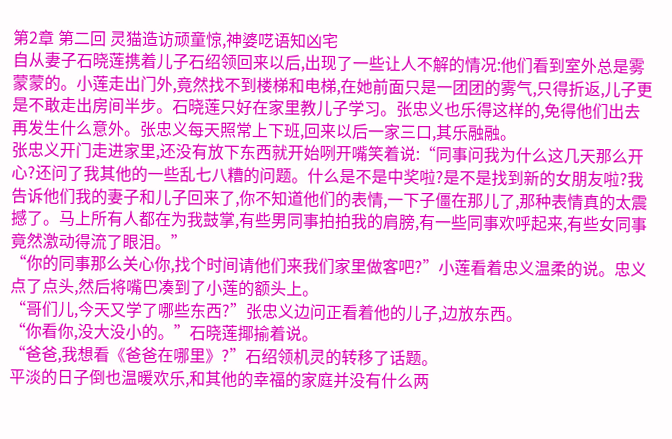第2章 第二回 灵猫造访顽童惊,神婆呓语知凶宅
自从妻子石晓莲携着儿子石绍领回来以后,出现了一些让人不解的情况:他们看到室外总是雾蒙蒙的。小莲走出门外,竟然找不到楼梯和电梯,在她前面只是一团团的雾气,只得折返,儿子更是不敢走出房间半步。石晓莲只好在家里教儿子学习。张忠义也乐得这样的,免得他们出去再发生什么意外。张忠义每天照常上下班,回来以后一家三口,其乐融融。
张忠义开门走进家里,还没有放下东西就开始咧开嘴笑着说:“同事问我为什么这几天那么开心?还问了我其他的一些乱七八糟的问题。什么是不是中奖啦?是不是找到新的女朋友啦?我告诉他们我的妻子和儿子回来了,你不知道他们的表情,一下子僵在那儿了,那种表情真的太震撼了。马上所有人都在为我鼓掌,有些男同事拍拍我的肩膀,有一些同事欢呼起来,有些女同事竟然激动得流了眼泪。”
“你的同事那么关心你,找个时间请他们来我们家里做客吧?”小莲看着忠义温柔的说。忠义点了点头,然后将嘴巴凑到了小莲的额头上。
“哥们儿,今天又学了哪些东西?”张忠义边问正看着他的儿子,边放东西。
“你看你,没大没小的。”石晓莲揶揄着说。
“爸爸,我想看《爸爸在哪里》?”石绍领机灵的转移了话题。
平淡的日子倒也温暖欢乐,和其他的幸福的家庭并没有什么两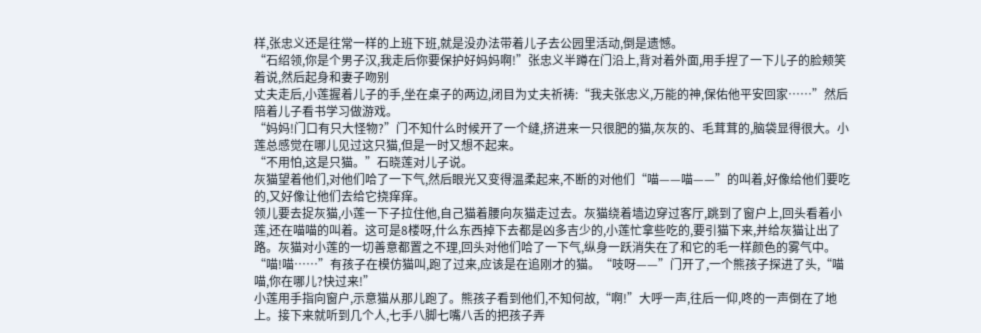样,张忠义还是往常一样的上班下班,就是没办法带着儿子去公园里活动,倒是遗憾。
“石绍领,你是个男子汉,我走后你要保护好妈妈啊!”张忠义半蹲在门沿上,背对着外面,用手捏了一下儿子的脸颊笑着说,然后起身和妻子吻别
丈夫走后,小莲握着儿子的手,坐在桌子的两边,闭目为丈夫祈祷:“我夫张忠义,万能的神,保佑他平安回家……”然后陪着儿子看书学习做游戏。
“妈妈!门口有只大怪物?”门不知什么时候开了一个缝,挤进来一只很肥的猫,灰灰的、毛茸茸的,脑袋显得很大。小莲总感觉在哪儿见过这只猫,但是一时又想不起来。
“不用怕,这是只猫。”石晓莲对儿子说。
灰猫望着他们,对他们哈了一下气,然后眼光又变得温柔起来,不断的对他们“喵——喵——”的叫着,好像给他们要吃的,又好像让他们去给它挠痒痒。
领儿要去捉灰猫,小莲一下子拉住他,自己猫着腰向灰猫走过去。灰猫绕着墙边穿过客厅,跳到了窗户上,回头看着小莲,还在喵喵的叫着。这可是8楼呀,什么东西掉下去都是凶多吉少的,小莲忙拿些吃的,要引猫下来,并给灰猫让出了路。灰猫对小莲的一切善意都置之不理,回头对他们哈了一下气,纵身一跃消失在了和它的毛一样颜色的雾气中。
“喵!喵……”有孩子在模仿猫叫,跑了过来,应该是在追刚才的猫。“吱呀——”门开了,一个熊孩子探进了头,“喵喵,你在哪儿?快过来!”
小莲用手指向窗户,示意猫从那儿跑了。熊孩子看到他们,不知何故,“啊!”大呼一声,往后一仰,咚的一声倒在了地上。接下来就听到几个人,七手八脚七嘴八舌的把孩子弄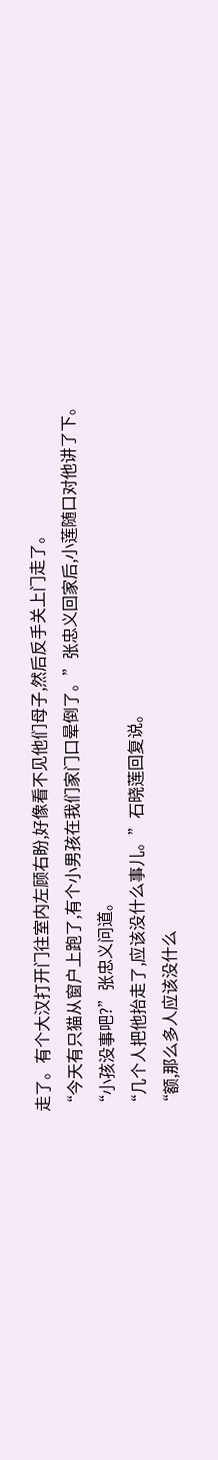走了。有个大汉打开门往室内左顾右盼,好像看不见他们母子,然后反手关上门走了。
“今天有只猫从窗户上跑了,有个小男孩在我们家门口晕倒了。”张忠义回家后,小莲随口对他讲了下。
“小孩没事吧?”张忠义问道。
“几个人把他抬走了,应该没什么事儿。”石晓莲回复说。
“额,那么多人应该没什么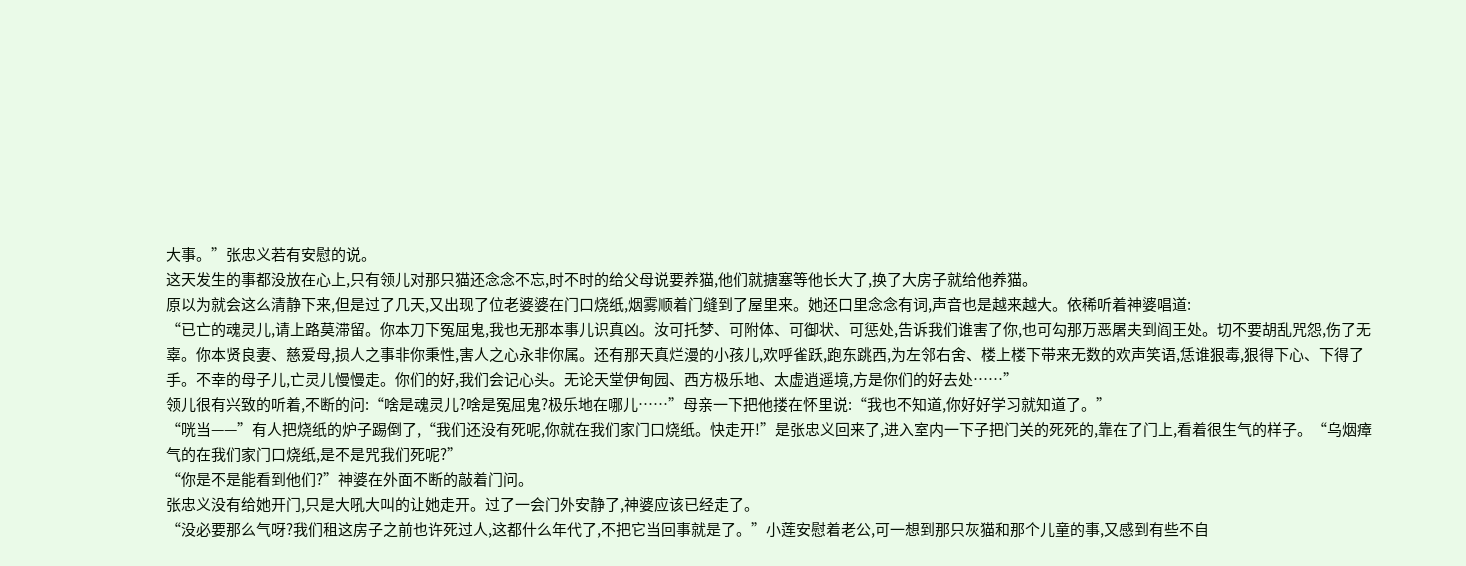大事。”张忠义若有安慰的说。
这天发生的事都没放在心上,只有领儿对那只猫还念念不忘,时不时的给父母说要养猫,他们就搪塞等他长大了,换了大房子就给他养猫。
原以为就会这么清静下来,但是过了几天,又出现了位老婆婆在门口烧纸,烟雾顺着门缝到了屋里来。她还口里念念有词,声音也是越来越大。依稀听着神婆唱道:
“已亡的魂灵儿,请上路莫滞留。你本刀下冤屈鬼,我也无那本事儿识真凶。汝可托梦、可附体、可御状、可惩处,告诉我们谁害了你,也可勾那万恶屠夫到阎王处。切不要胡乱咒怨,伤了无辜。你本贤良妻、慈爱母,损人之事非你秉性,害人之心永非你属。还有那天真烂漫的小孩儿,欢呼雀跃,跑东跳西,为左邻右舍、楼上楼下带来无数的欢声笑语,恁谁狠毒,狠得下心、下得了手。不幸的母子儿,亡灵儿慢慢走。你们的好,我们会记心头。无论天堂伊甸园、西方极乐地、太虚逍遥境,方是你们的好去处……”
领儿很有兴致的听着,不断的问:“啥是魂灵儿?啥是冤屈鬼?极乐地在哪儿……”母亲一下把他搂在怀里说:“我也不知道,你好好学习就知道了。”
“咣当——”有人把烧纸的炉子踢倒了,“我们还没有死呢,你就在我们家门口烧纸。快走开!”是张忠义回来了,进入室内一下子把门关的死死的,靠在了门上,看着很生气的样子。“乌烟瘴气的在我们家门口烧纸,是不是咒我们死呢?”
“你是不是能看到他们?”神婆在外面不断的敲着门问。
张忠义没有给她开门,只是大吼大叫的让她走开。过了一会门外安静了,神婆应该已经走了。
“没必要那么气呀?我们租这房子之前也许死过人,这都什么年代了,不把它当回事就是了。”小莲安慰着老公,可一想到那只灰猫和那个儿童的事,又感到有些不自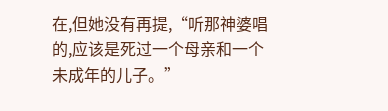在,但她没有再提,“听那神婆唱的,应该是死过一个母亲和一个未成年的儿子。”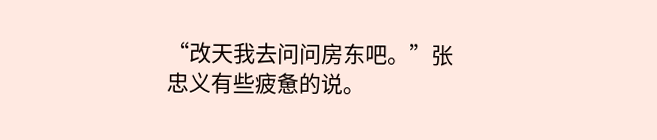“改天我去问问房东吧。”张忠义有些疲惫的说。